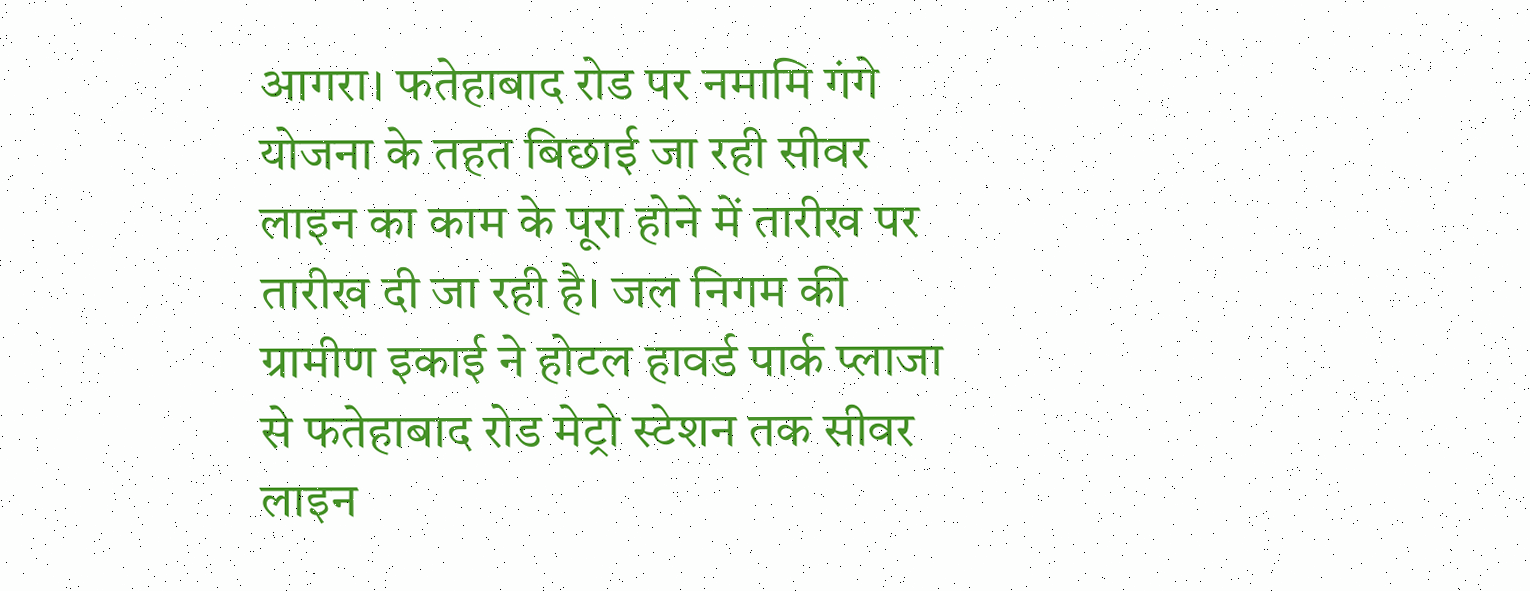आगरा। फतेहाबाद रोड पर नमामि गंगे योजना के तहत बिछाई जा रही सीवर लाइन का काम के पूरा होने में तारीख पर तारीख दी जा रही है। जल निगम की ग्रामीण इकाई ने होटल हावर्ड पार्क प्लाजा से फतेहाबाद रोड मेट्रो स्टेशन तक सीवर लाइन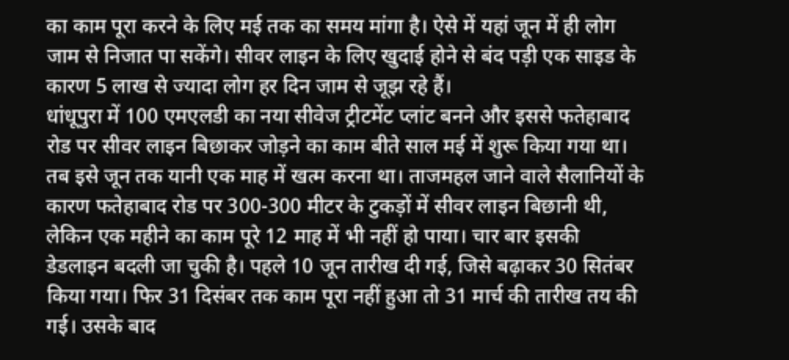का काम पूरा करने के लिए मई तक का समय मांगा है। ऐसे में यहां जून में ही लोग जाम से निजात पा सकेंगे। सीवर लाइन के लिए खुदाई होने से बंद पड़ी एक साइड के कारण 5 लाख से ज्यादा लोग हर दिन जाम से जूझ रहे हैं।
धांधूपुरा में 100 एमएलडी का नया सीवेज ट्रीटमेंट प्लांट बनने और इससे फतेहाबाद रोड पर सीवर लाइन बिछाकर जोड़ने का काम बीते साल मई में शुरू किया गया था। तब इसे जून तक यानी एक माह में खत्म करना था। ताजमहल जाने वाले सैलानियों के कारण फतेहाबाद रोड पर 300-300 मीटर के टुकड़ों में सीवर लाइन बिछानी थी, लेकिन एक महीने का काम पूरे 12 माह में भी नहीं हो पाया। चार बार इसकी डेडलाइन बदली जा चुकी है। पहले 10 जून तारीख दी गई, जिसे बढ़ाकर 30 सितंबर किया गया। फिर 31 दिसंबर तक काम पूरा नहीं हुआ तो 31 मार्च की तारीख तय की गई। उसके बाद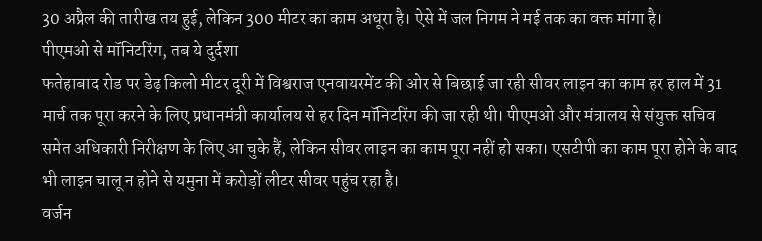30 अप्रैल की तारीख तय हुई, लेकिन 300 मीटर का काम अधूरा है। ऐसे में जल निगम ने मई तक का वक्त मांगा है।
पीएमओ से मॉनिटरिंग, तब ये दुर्दशा
फतेहाबाद रोड पर डेढ़ किलो मीटर दूरी में विश्वराज एनवायरमेंट की ओर से बिछाई जा रही सीवर लाइन का काम हर हाल में 31 मार्च तक पूरा करने के लिए प्रधानमंत्री कार्यालय से हर दिन मॉनिटरिंग की जा रही थी। पीएमओ और मंत्रालय से संयुक्त सचिव समेत अधिकारी निरीक्षण के लिए आ चुके हैं, लेकिन सीवर लाइन का काम पूरा नहीं हो सका। एसटीपी का काम पूरा होने के बाद भी लाइन चालू न होने से यमुना में करोड़ों लीटर सीवर पहुंच रहा है।
वर्जन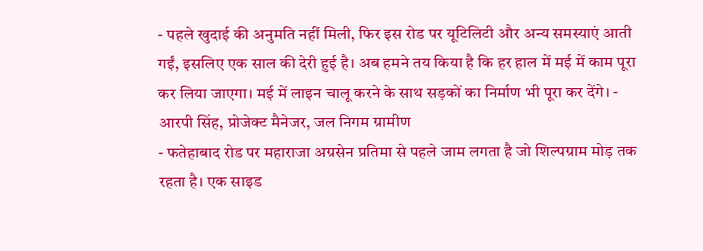- पहले खुदाई की अनुमति नहीं मिली, फिर इस रोड पर यूटिलिटी और अन्य समस्याएं आती गईं, इसलिए एक साल की देरी हुई है। अब हमने तय किया है कि हर हाल में मई में काम पूरा कर लिया जाएगा। मई में लाइन चालू करने के साथ सड़कों का निर्माण भी पूरा कर देंगे। - आरपी सिंह, प्रोजेक्ट मैनेजर, जल निगम ग्रामीण
- फतेहाबाद रोड पर महाराजा अग्रसेन प्रतिमा से पहले जाम लगता है जो शिल्पग्राम मोड़ तक रहता है। एक साइड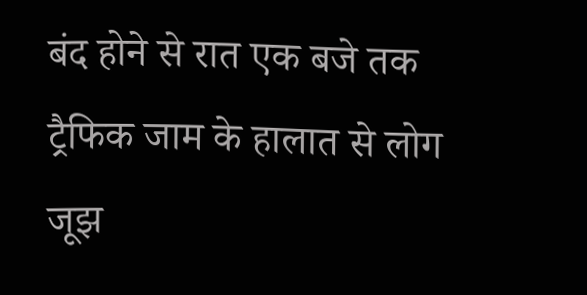बंद होने से रात एक बजे तक ट्रैफिक जाम के हालात से लोग जूझ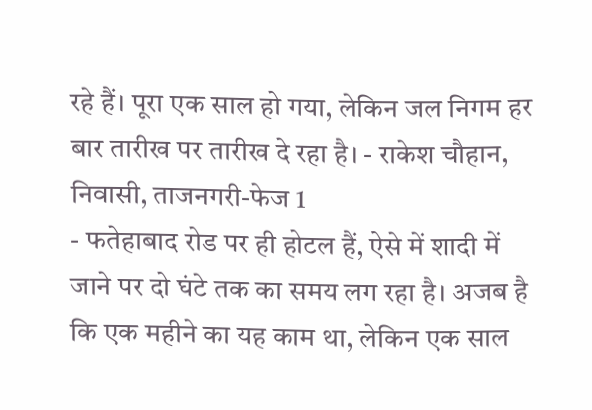रहे हैं। पूरा एक साल हो गया, लेकिन जल निगम हर बार तारीख पर तारीख दे रहा है। - राकेश चौहान, निवासी, ताजनगरी-फेज 1
- फतेहाबाद रोड पर ही होटल हैं, ऐसे में शादी में जाने पर दो घंटे तक का समय लग रहा है। अजब है कि एक महीने का यह काम था, लेकिन एक साल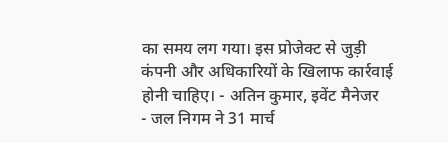का समय लग गया। इस प्रोजेक्ट से जुड़ी कंपनी और अधिकारियों के खिलाफ कार्रवाई होनी चाहिए। - अतिन कुमार, इवेंट मैनेजर
- जल निगम ने 31 मार्च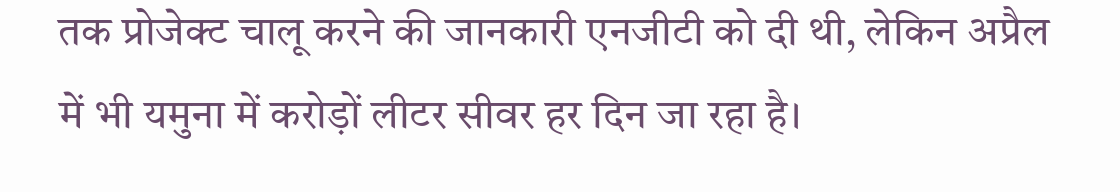तक प्रोजेक्ट चालू करने की जानकारी एनजीटी को दी थी, लेकिन अप्रैल में भी यमुना में करोड़ों लीटर सीवर हर दिन जा रहा है।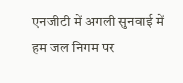एनजीटी में अगली सुनवाई में हम जल निगम पर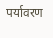पर्यावरण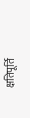क्षतिपूर्ति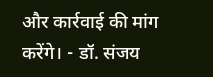और कार्रवाई की मांग करेंगे। - डॉ. संजय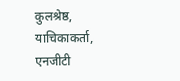कुलश्रेष्ठ, याचिकाकर्ता, एनजीटी